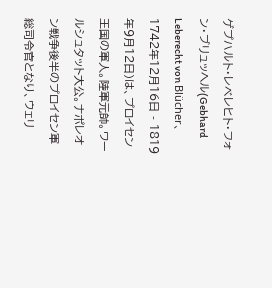ゲプハルト・レベレヒト・フォン・ブリュッヘル(Gebhard Leberecht von Blücher、1742年12月16日 - 1819年9月12日)は、プロイセン王国の軍人。陸軍元帥。ワールシュタット大公。ナポレオン戦争後半のプロイセン軍総司令官となり、ウェリ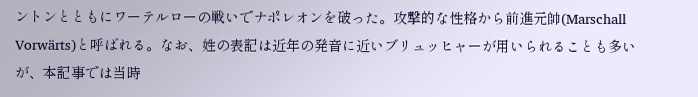ントンとともにワーテルローの戦いでナポレオンを破った。攻撃的な性格から前進元帥(Marschall Vorwärts)と呼ばれる。なお、姓の表記は近年の発音に近いブリュッヒャーが用いられることも多いが、本記事では当時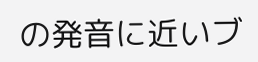の発音に近いブ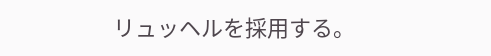リュッヘルを採用する。